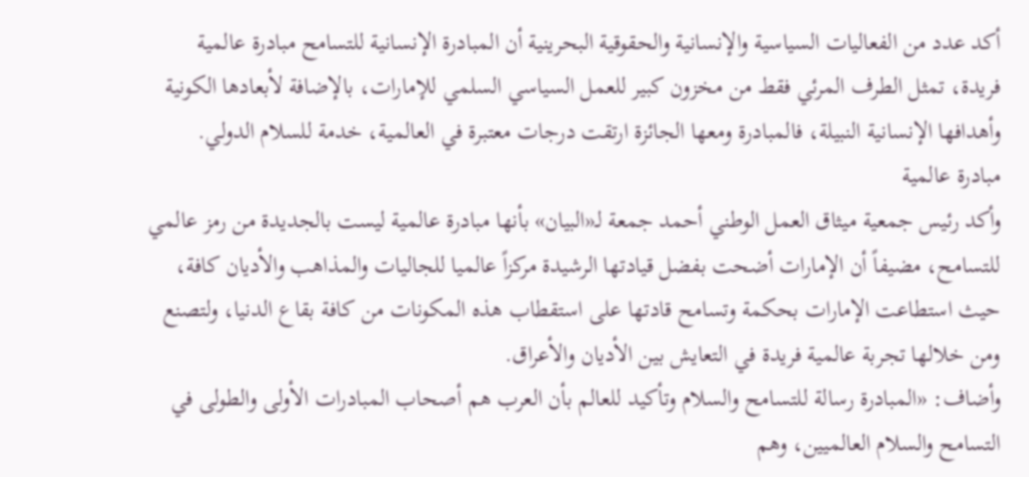أكد عدد من الفعاليات السياسية والإنسانية والحقوقية البحرينية أن المبادرة الإنسانية للتسامح مبادرة عالمية فريدة، تمثل الطرف المرئي فقط من مخزون كبير للعمل السياسي السلمي للإمارات، بالإضافة لأبعادها الكونية وأهدافها الإنسانية النبيلة، فالمبادرة ومعها الجائزة ارتقت درجات معتبرة في العالمية، خدمة للسلام الدولي.
مبادرة عالمية
وأكد رئيس جمعية ميثاق العمل الوطني أحمد جمعة لـ«البيان» بأنها مبادرة عالمية ليست بالجديدة من رمز عالمي للتسامح، مضيفاً أن الإمارات أضحت بفضل قيادتها الرشيدة مركزاً عالميا للجاليات والمذاهب والأديان كافة، حيث استطاعت الإمارات بحكمة وتسامح قادتها على استقطاب هذه المكونات من كافة بقاع الدنيا، ولتصنع ومن خلالها تجربة عالمية فريدة في التعايش بين الأديان والأعراق.
وأضاف: «المبادرة رسالة للتسامح والسلام وتأكيد للعالم بأن العرب هم أصحاب المبادرات الأولى والطولى في التسامح والسلام العالميين، وهم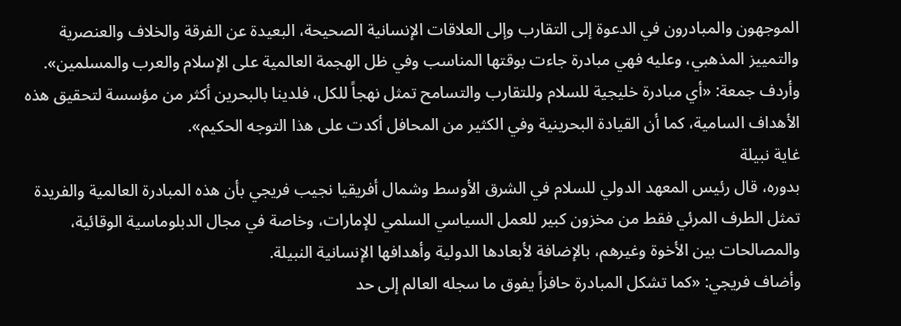الموجهون والمبادرون في الدعوة إلى التقارب وإلى العلاقات الإنسانية الصحيحة، البعيدة عن الفرقة والخلاف والعنصرية والتمييز المذهبي، وعليه فهي مبادرة جاءت بوقتها المناسب وفي ظل الهجمة العالمية على الإسلام والعرب والمسلمين».
وأردف جمعة: «أي مبادرة خليجية للسلام وللتقارب والتسامح تمثل نهجاً للكل، فلدينا بالبحرين أكثر من مؤسسة لتحقيق هذه الأهداف السامية، كما أن القيادة البحرينية وفي الكثير من المحافل أكدت على هذا التوجه الحكيم».
غاية نبيلة
بدوره، قال رئيس المعهد الدولي للسلام في الشرق الأوسط وشمال أفريقيا نجيب فريجي بأن هذه المبادرة العالمية والفريدة تمثل الطرف المرئي فقط من مخزون كبير للعمل السياسي السلمي للإمارات، وخاصة في مجال الدبلوماسية الوقائية، والمصالحات بين الأخوة وغيرهم، بالإضافة لأبعادها الدولية وأهدافها الإنسانية النبيلة.
وأضاف فريجي: «كما تشكل المبادرة حافزاً يفوق ما سجله العالم إلى حد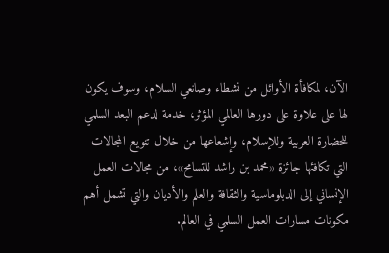الآن، لمكافأة الأوائل من نشطاء وصانعي السلام، وسوف يكون لها على علاوة على دورها العالمي المؤثر، خدمة لدعم البعد السلمي للحضارة العربية وللإسلام، وإشعاعها من خلال تنويع المجالات التي تكافئها جائزة «محمد بن راشد للتسامح»، من مجالات العمل الإنساني إلى الدبلوماسية والثقافة والعلم والأديان والتي تشمل أهم مكونات مسارات العمل السلمي في العالم.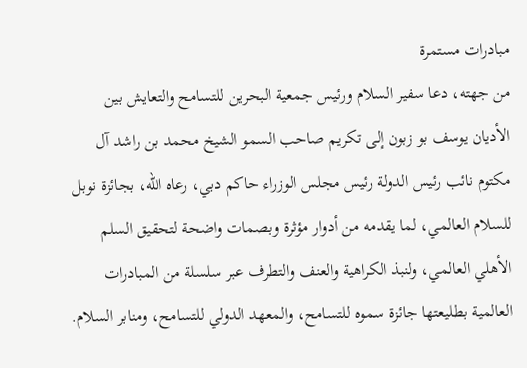مبادرات مستمرة
من جهته، دعا سفير السلام ورئيس جمعية البحرين للتسامح والتعايش بين الأديان يوسف بو زبون إلى تكريم صاحب السمو الشيخ محمد بن راشد آل مكتوم نائب رئيس الدولة رئيس مجلس الوزراء حاكم دبي، رعاه الله، بجائزة نوبل للسلام العالمي، لما يقدمه من أدوار مؤثرة وبصمات واضحة لتحقيق السلم الأهلي العالمي، ولنبذ الكراهية والعنف والتطرف عبر سلسلة من المبادرات العالمية بطليعتها جائزة سموه للتسامح، والمعهد الدولي للتسامح، ومنابر السلام.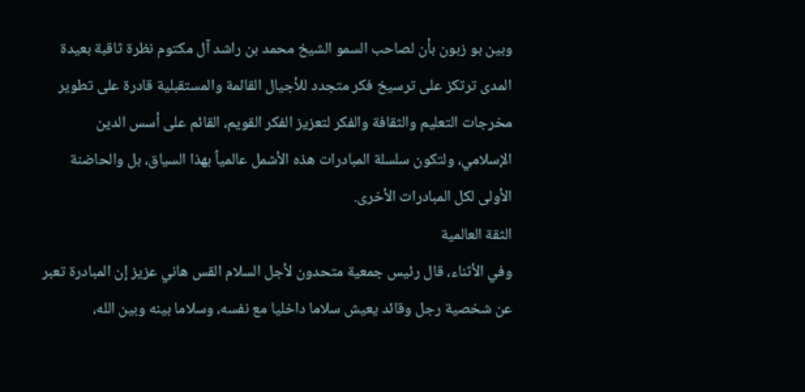وبين بو زبون بأن لصاحب السمو الشيخ محمد بن راشد آل مكتوم نظرة ثاقبة بعيدة المدى ترتكز على ترسيخ فكر متجدد للأجيال القائمة والمستقبلية قادرة على تطوير مخرجات التعليم والثقافة والفكر لتعزيز الفكر القويم، القائم على أسس الدين الإسلامي، ولتكون سلسلة المبادرات هذه الأشمل عالمياً بهذا السياق، بل والحاضنة الأولى لكل المبادرات الأخرى.
الثقة العالمية
وفي الأثناء، قال رئيس جمعية متحدون لأجل السلام القس هاني عزيز إن المبادرة تعبر عن شخصية رجل وقائد يعيش سلاما داخليا مع نفسه، وسلاما بينه وبين الله،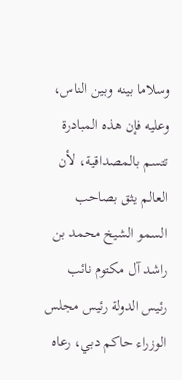وسلاما بينه وبين الناس، وعليه فإن هذه المبادرة تتسم بالمصداقية، لأن العالم يثق بصاحب السمو الشيخ محمد بن راشد آل مكتوم نائب رئيس الدولة رئيس مجلس الوزراء حاكم دبي، رعاه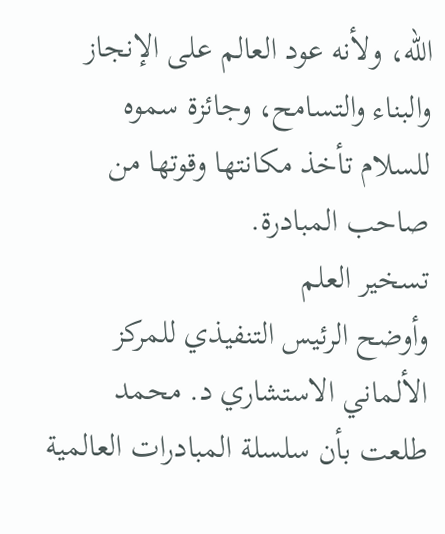الله، ولأنه عود العالم على الإنجاز والبناء والتسامح، وجائزة سموه للسلام تأخذ مكانتها وقوتها من صاحب المبادرة.
تسخير العلم
وأوضح الرئيس التنفيذي للمركز الألماني الاستشاري د. محمد طلعت بأن سلسلة المبادرات العالمية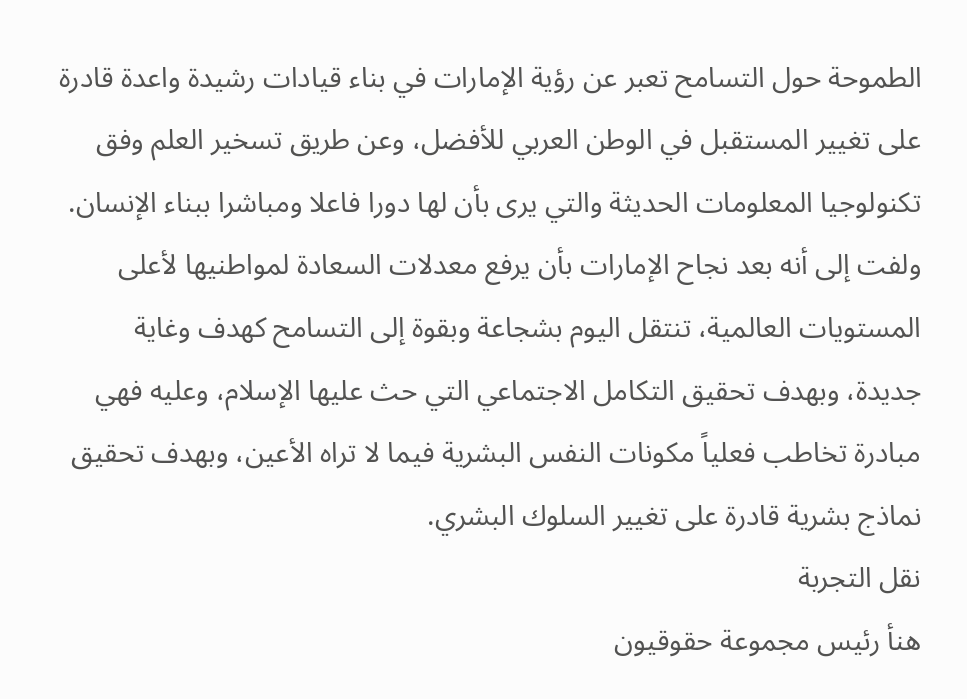الطموحة حول التسامح تعبر عن رؤية الإمارات في بناء قيادات رشيدة واعدة قادرة على تغيير المستقبل في الوطن العربي للأفضل، وعن طريق تسخير العلم وفق تكنولوجيا المعلومات الحديثة والتي يرى بأن لها دورا فاعلا ومباشرا ببناء الإنسان.
ولفت إلى أنه بعد نجاح الإمارات بأن يرفع معدلات السعادة لمواطنيها لأعلى المستويات العالمية، تنتقل اليوم بشجاعة وبقوة إلى التسامح كهدف وغاية جديدة، وبهدف تحقيق التكامل الاجتماعي التي حث عليها الإسلام، وعليه فهي مبادرة تخاطب فعلياً مكونات النفس البشرية فيما لا تراه الأعين، وبهدف تحقيق نماذج بشرية قادرة على تغيير السلوك البشري.
نقل التجربة
هنأ رئيس مجموعة حقوقيون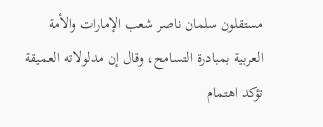مستقلون سلمان ناصر شعب الإمارات والأمة العربية بمبادرة التسامح، وقال إن مدلولاته العميقة تؤكد اهتمام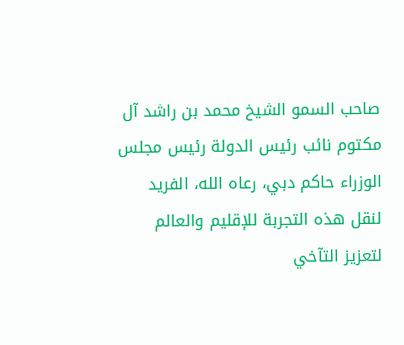صاحب السمو الشيخ محمد بن راشد آل مكتوم نائب رئيس الدولة رئيس مجلس الوزراء حاكم دبي، رعاه الله، الفريد لنقل هذه التجربة للإقليم والعالم لتعزيز التآخي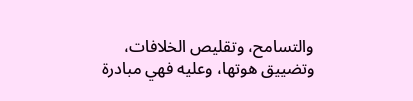والتسامح، وتقليص الخلافات، وتضييق هوتها، وعليه فهي مبادرة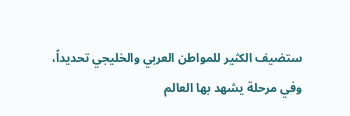ستضيف الكثير للمواطن العربي والخليجي تحديداً، وفي مرحلة يشهد بها العالم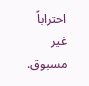احتراباً غير مسبوق.